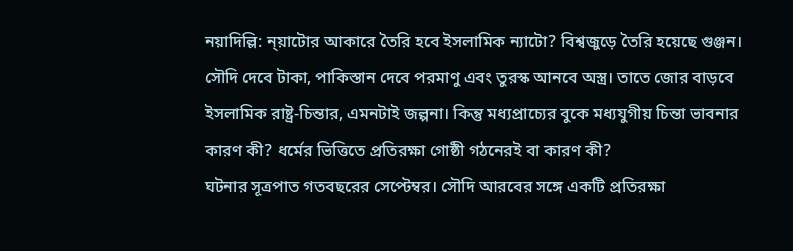নয়াদিল্লি: ন্য়াটোর আকারে তৈরি হবে ইসলামিক ন্যাটো? বিশ্বজুড়ে তৈরি হয়েছে গুঞ্জন। সৌদি দেবে টাকা, পাকিস্তান দেবে পরমাণু এবং তুরস্ক আনবে অস্ত্র। তাতে জোর বাড়বে ইসলামিক রাষ্ট্র-চিন্তার, এমনটাই জল্পনা। কিন্তু মধ্যপ্রাচ্যের বুকে মধ্যযুগীয় চিন্তা ভাবনার কারণ কী? ধর্মের ভিত্তিতে প্রতিরক্ষা গোষ্ঠী গঠনেরই বা কারণ কী?
ঘটনার সূত্রপাত গতবছরের সেপ্টেম্বর। সৌদি আরবের সঙ্গে একটি প্রতিরক্ষা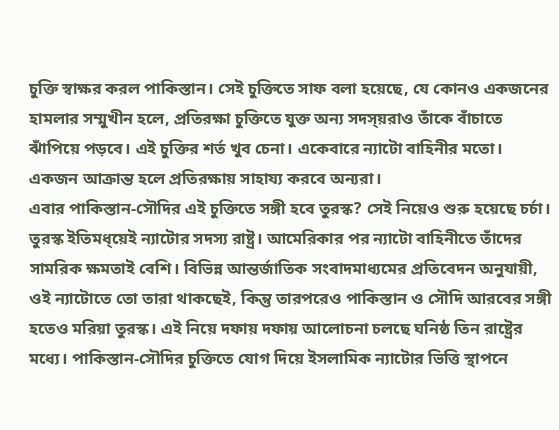চুক্তি স্বাক্ষর করল পাকিস্তান। সেই চুক্তিতে সাফ বলা হয়েছে, যে কোনও একজনের হামলার সম্মুখীন হলে, প্রতিরক্ষা চুক্তিতে যুক্ত অন্য সদস্য়রাও তাঁকে বাঁচাতে ঝাঁপিয়ে পড়বে। এই চুক্তির শর্ত খুব চেনা। একেবারে ন্যাটো বাহিনীর মতো। একজন আক্রান্ত হলে প্রতিরক্ষায় সাহায্য করবে অন্যরা।
এবার পাকিস্তান-সৌদির এই চুক্তিতে সঙ্গী হবে তুরস্ক? সেই নিয়েও শুরু হয়েছে চর্চা। তুরস্ক ইতিমধ্য়েই ন্যাটোর সদস্য রাষ্ট্র। আমেরিকার পর ন্যাটো বাহিনীতে তাঁদের সামরিক ক্ষমতাই বেশি। বিভিন্ন আন্তর্জাতিক সংবাদমাধ্যমের প্রতিবেদন অনুযায়ী, ওই ন্যাটোতে তো তারা থাকছেই, কিন্তু তারপরেও পাকিস্তান ও সৌদি আরবের সঙ্গী হতেও মরিয়া তুরস্ক। এই নিয়ে দফায় দফায় আলোচনা চলছে ঘনিষ্ঠ তিন রাষ্ট্রের মধ্যে। পাকিস্তান-সৌদির চুক্তিতে যোগ দিয়ে ইসলামিক ন্যাটোর ভিত্তি স্থাপনে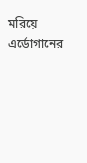মরিয়ে এর্ডোগানের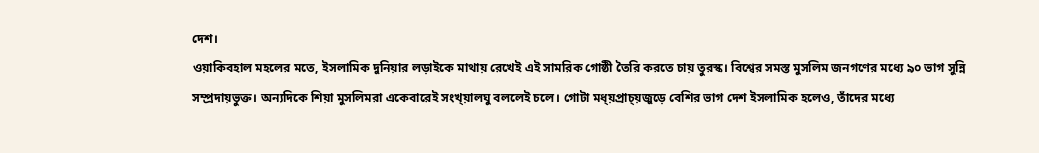দেশ।
ওয়াকিবহাল মহলের মতে, ইসলামিক দুনিয়ার লড়াইকে মাথায় রেখেই এই সামরিক গোষ্ঠী তৈরি করতে চায় তুরস্ক। বিশ্বের সমস্ত মুসলিম জনগণের মধ্যে ৯০ ভাগ সুন্নি সম্প্রদায়ভুক্ত। অন্যদিকে শিয়া মুসলিমরা একেবারেই সংখ্য়ালঘু বললেই চলে। গোটা মধ্য়প্রাচ্য়জুড়ে বেশির ভাগ দেশ ইসলামিক হলেও, তাঁদের মধ্যে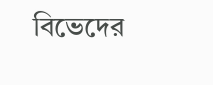বিভেদের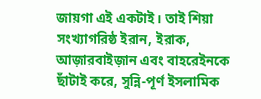জায়গা এই একটাই। তাই শিয়া সংখ্যাগরিষ্ঠ ইরান, ইরাক, আজ়ারবাইজ়ান এবং বাহরেইনকে ছাঁটাই করে, সুন্নি-পূর্ণ ইসলামিক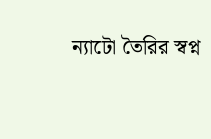ন্যাটো তৈরির স্বপ্ন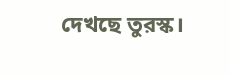দেখছে তুরস্ক।